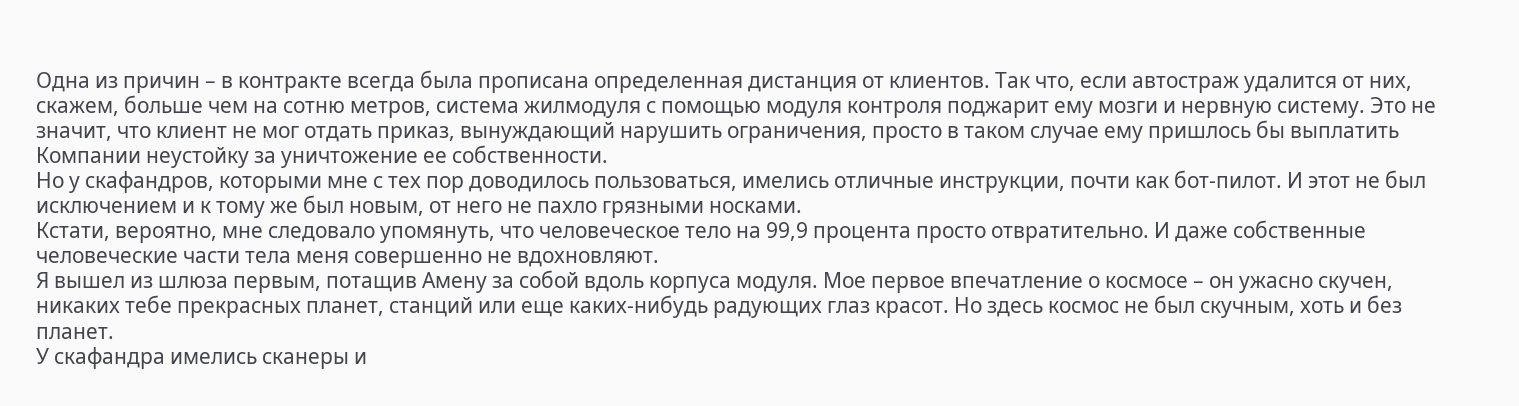Одна из причин – в контракте всегда была прописана определенная дистанция от клиентов. Так что, если автостраж удалится от них, скажем, больше чем на сотню метров, система жилмодуля с помощью модуля контроля поджарит ему мозги и нервную систему. Это не значит, что клиент не мог отдать приказ, вынуждающий нарушить ограничения, просто в таком случае ему пришлось бы выплатить Компании неустойку за уничтожение ее собственности.
Но у скафандров, которыми мне с тех пор доводилось пользоваться, имелись отличные инструкции, почти как бот-пилот. И этот не был исключением и к тому же был новым, от него не пахло грязными носками.
Кстати, вероятно, мне следовало упомянуть, что человеческое тело на 99,9 процента просто отвратительно. И даже собственные человеческие части тела меня совершенно не вдохновляют.
Я вышел из шлюза первым, потащив Амену за собой вдоль корпуса модуля. Мое первое впечатление о космосе – он ужасно скучен, никаких тебе прекрасных планет, станций или еще каких-нибудь радующих глаз красот. Но здесь космос не был скучным, хоть и без планет.
У скафандра имелись сканеры и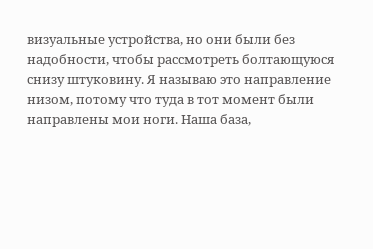визуальные устройства, но они были без надобности, чтобы рассмотреть болтающуюся снизу штуковину. Я называю это направление низом, потому что туда в тот момент были направлены мои ноги. Наша база,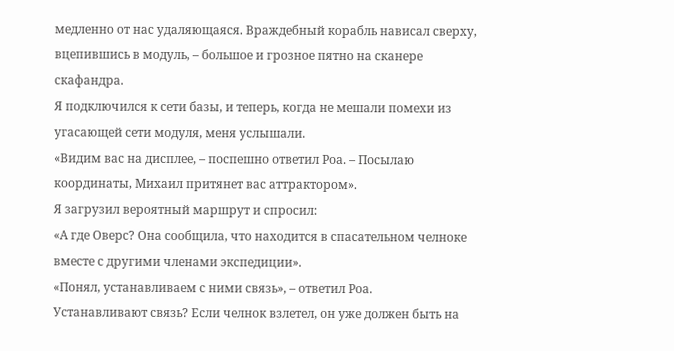медленно от нас удаляющаяся. Враждебный корабль нависал сверху, вцепившись в модуль, – большое и грозное пятно на сканере скафандра.
Я подключился к сети базы, и теперь, когда не мешали помехи из угасающей сети модуля, меня услышали.
«Видим вас на дисплее, – поспешно ответил Роа. – Посылаю координаты, Михаил притянет вас аттрактором».
Я загрузил вероятный маршрут и спросил:
«А где Оверс? Она сообщила, что находится в спасательном челноке вместе с другими членами экспедиции».
«Понял, устанавливаем с ними связь», – ответил Роа.
Устанавливают связь? Если челнок взлетел, он уже должен быть на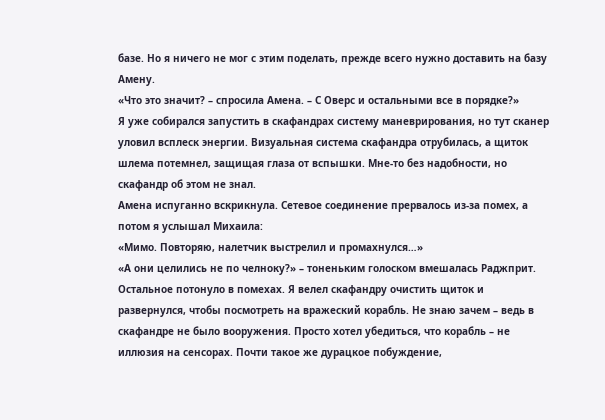базе. Но я ничего не мог с этим поделать, прежде всего нужно доставить на базу Амену.
«Что это значит? – спросила Амена. – С Оверс и остальными все в порядке?»
Я уже собирался запустить в скафандрах систему маневрирования, но тут сканер уловил всплеск энергии. Визуальная система скафандра отрубилась, а щиток шлема потемнел, защищая глаза от вспышки. Мне-то без надобности, но скафандр об этом не знал.
Амена испуганно вскрикнула. Сетевое соединение прервалось из-за помех, а потом я услышал Михаила:
«Мимо. Повторяю, налетчик выстрелил и промахнулся…»
«А они целились не по челноку?» – тоненьким голоском вмешалась Раджприт.
Остальное потонуло в помехах. Я велел скафандру очистить щиток и развернулся, чтобы посмотреть на вражеский корабль. Не знаю зачем – ведь в скафандре не было вооружения. Просто хотел убедиться, что корабль – не иллюзия на сенсорах. Почти такое же дурацкое побуждение,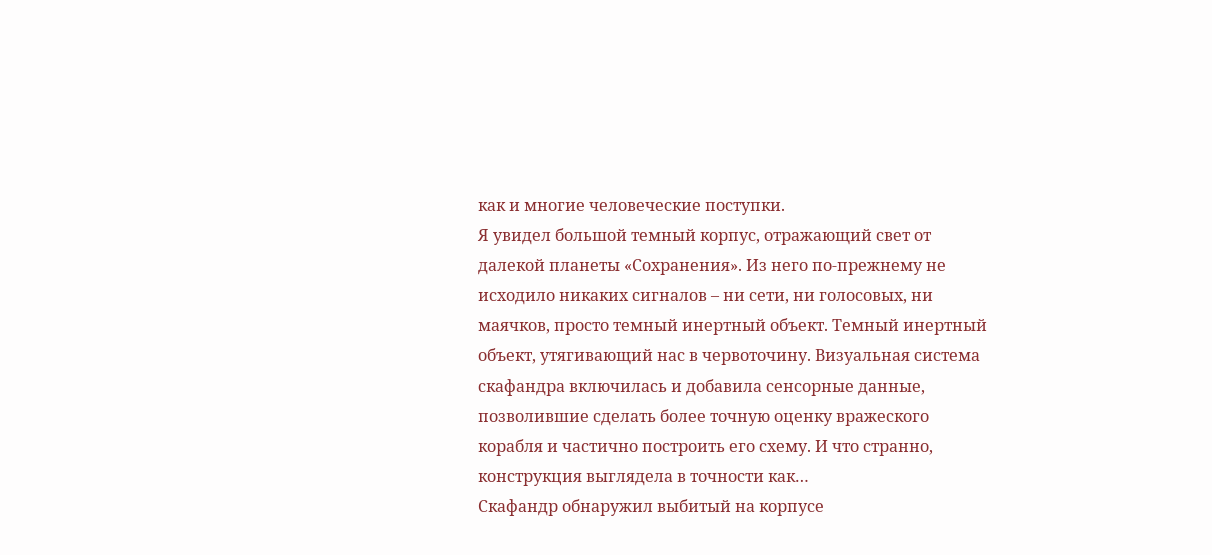как и многие человеческие поступки.
Я увидел большой темный корпус, отражающий свет от далекой планеты «Сохранения». Из него по-прежнему не исходило никаких сигналов – ни сети, ни голосовых, ни маячков, просто темный инертный объект. Темный инертный объект, утягивающий нас в червоточину. Визуальная система скафандра включилась и добавила сенсорные данные, позволившие сделать более точную оценку вражеского корабля и частично построить его схему. И что странно, конструкция выглядела в точности как…
Скафандр обнаружил выбитый на корпусе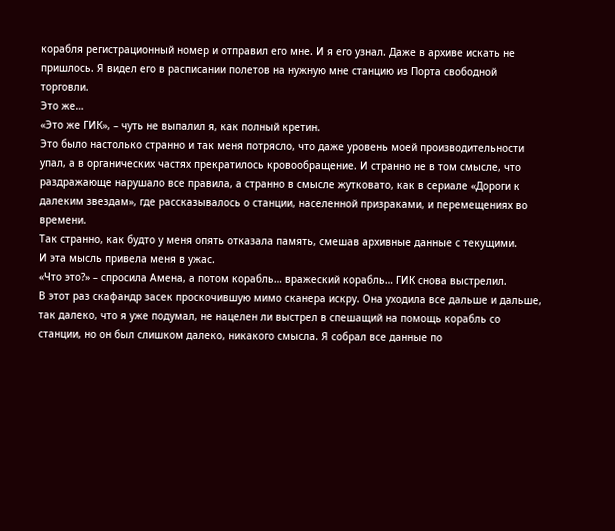корабля регистрационный номер и отправил его мне. И я его узнал. Даже в архиве искать не пришлось. Я видел его в расписании полетов на нужную мне станцию из Порта свободной торговли.
Это же…
«Это же ГИК», – чуть не выпалил я, как полный кретин.
Это было настолько странно и так меня потрясло, что даже уровень моей производительности упал, а в органических частях прекратилось кровообращение. И странно не в том смысле, что раздражающе нарушало все правила, а странно в смысле жутковато, как в сериале «Дороги к далеким звездам», где рассказывалось о станции, населенной призраками, и перемещениях во времени.
Так странно, как будто у меня опять отказала память, смешав архивные данные с текущими.
И эта мысль привела меня в ужас.
«Что это?» – спросила Амена, а потом корабль… вражеский корабль… ГИК снова выстрелил.
В этот раз скафандр засек проскочившую мимо сканера искру. Она уходила все дальше и дальше, так далеко, что я уже подумал, не нацелен ли выстрел в спешащий на помощь корабль со станции, но он был слишком далеко, никакого смысла. Я собрал все данные по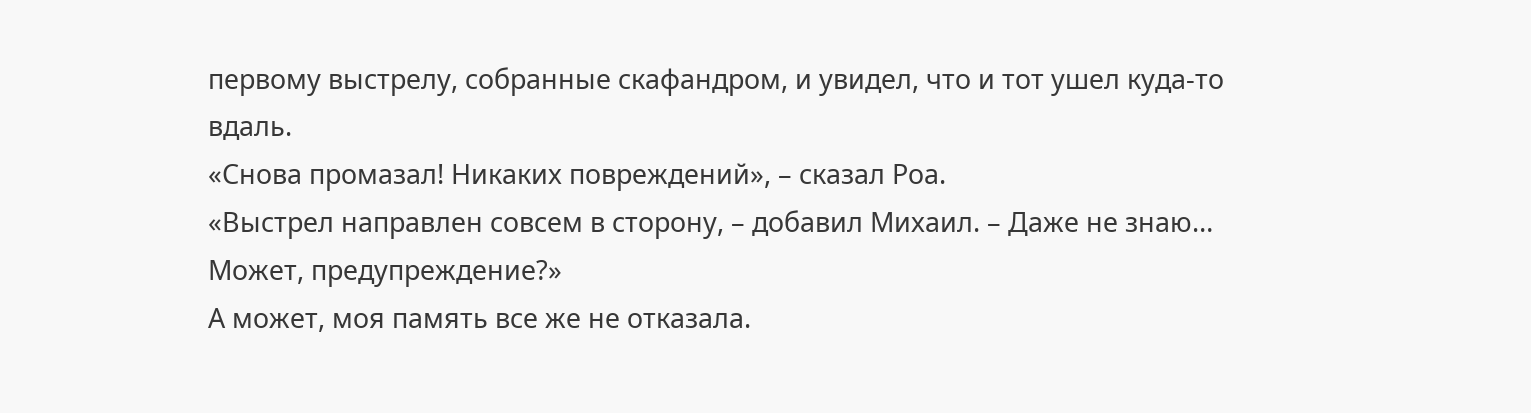первому выстрелу, собранные скафандром, и увидел, что и тот ушел куда-то вдаль.
«Снова промазал! Никаких повреждений», – сказал Роа.
«Выстрел направлен совсем в сторону, – добавил Михаил. – Даже не знаю… Может, предупреждение?»
А может, моя память все же не отказала.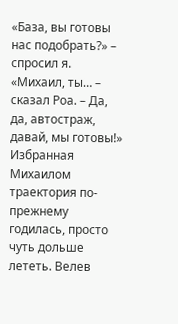«База, вы готовы нас подобрать?» – спросил я.
«Михаил, ты… – сказал Роа. – Да, да, автостраж, давай, мы готовы!»
Избранная Михаилом траектория по-прежнему годилась, просто чуть дольше лететь. Велев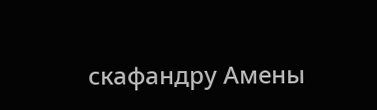скафандру Амены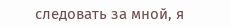следовать за мной, я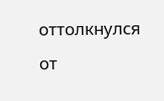оттолкнулся от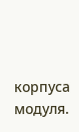корпуса модуля.